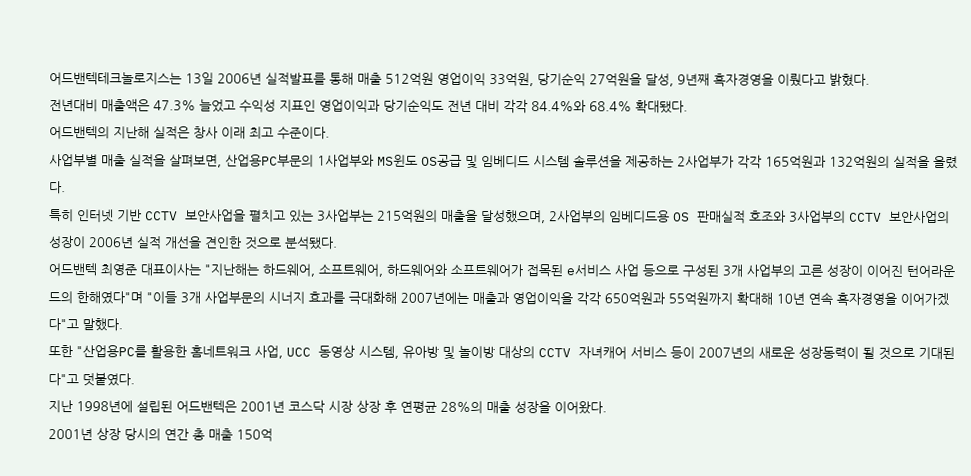어드밴텍테크놀로지스는 13일 2006년 실적발표를 통해 매출 512억원 영업이익 33억원, 당기순익 27억원을 달성, 9년째 흑자경영을 이뤘다고 밝혔다.
전년대비 매출액은 47.3% 늘었고 수익성 지표인 영업이익과 당기순익도 전년 대비 각각 84.4%와 68.4% 확대됐다.
어드밴텍의 지난해 실적은 창사 이래 최고 수준이다.
사업부별 매출 실적을 살펴보면, 산업용PC부문의 1사업부와 MS윈도 OS공급 및 임베디드 시스템 솔루션을 제공하는 2사업부가 각각 165억원과 132억원의 실적을 올렸다.
특히 인터넷 기반 CCTV 보안사업을 펼치고 있는 3사업부는 215억원의 매출을 달성했으며, 2사업부의 임베디드용 OS 판매실적 호조와 3사업부의 CCTV 보안사업의 성장이 2006년 실적 개선을 견인한 것으로 분석됐다.
어드밴텍 최영준 대표이사는 "지난해는 하드웨어, 소프트웨어, 하드웨어와 소프트웨어가 접목된 e서비스 사업 등으로 구성된 3개 사업부의 고른 성장이 이어진 턴어라운드의 한해였다"며 "이들 3개 사업부문의 시너지 효과를 극대화해 2007년에는 매출과 영업이익을 각각 650억원과 55억원까지 확대해 10년 연속 흑자경영을 이어가겠다"고 말했다.
또한 "산업용PC를 활용한 홈네트워크 사업, UCC 동영상 시스템, 유아방 및 놀이방 대상의 CCTV 자녀캐어 서비스 등이 2007년의 새로운 성장동력이 될 것으로 기대된다"고 덧붙였다.
지난 1998년에 설립된 어드밴텍은 2001년 코스닥 시장 상장 후 연평균 28%의 매출 성장을 이어왔다.
2001년 상장 당시의 연간 총 매출 150억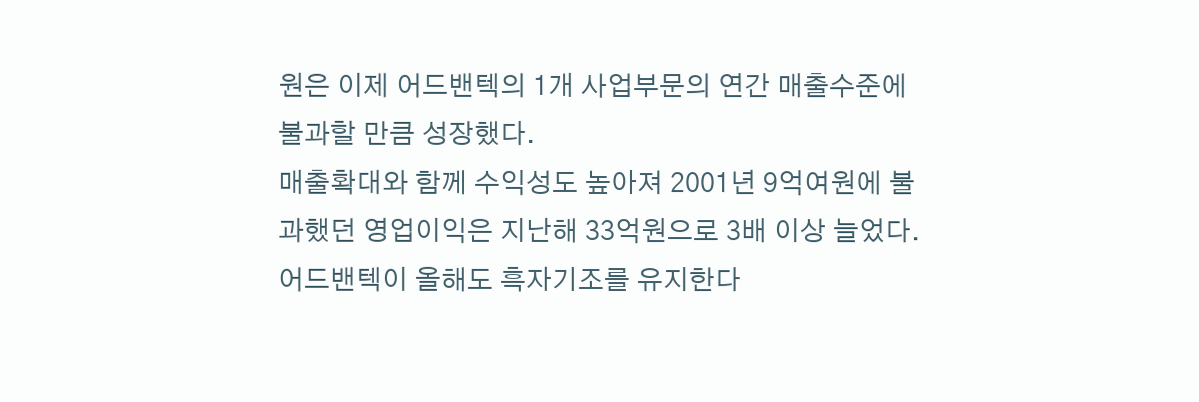원은 이제 어드밴텍의 1개 사업부문의 연간 매출수준에 불과할 만큼 성장했다.
매출확대와 함께 수익성도 높아져 2001년 9억여원에 불과했던 영업이익은 지난해 33억원으로 3배 이상 늘었다.
어드밴텍이 올해도 흑자기조를 유지한다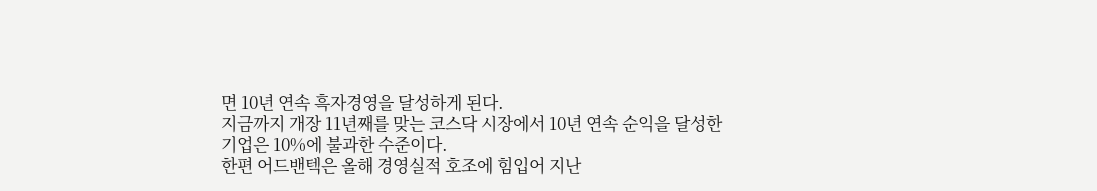면 10년 연속 흑자경영을 달성하게 된다.
지금까지 개장 11년째를 맞는 코스닥 시장에서 10년 연속 순익을 달성한 기업은 10%에 불과한 수준이다.
한편 어드밴텍은 올해 경영실적 호조에 힘입어 지난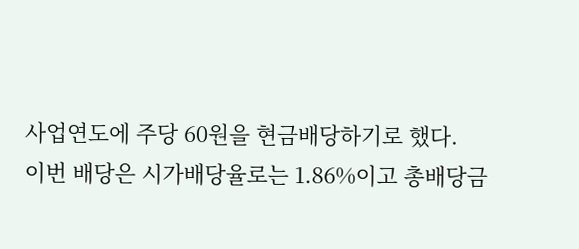사업연도에 주당 60원을 현금배당하기로 했다.
이번 배당은 시가배당율로는 1.86%이고 총배당금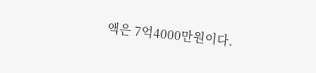액은 7억4000만원이다.